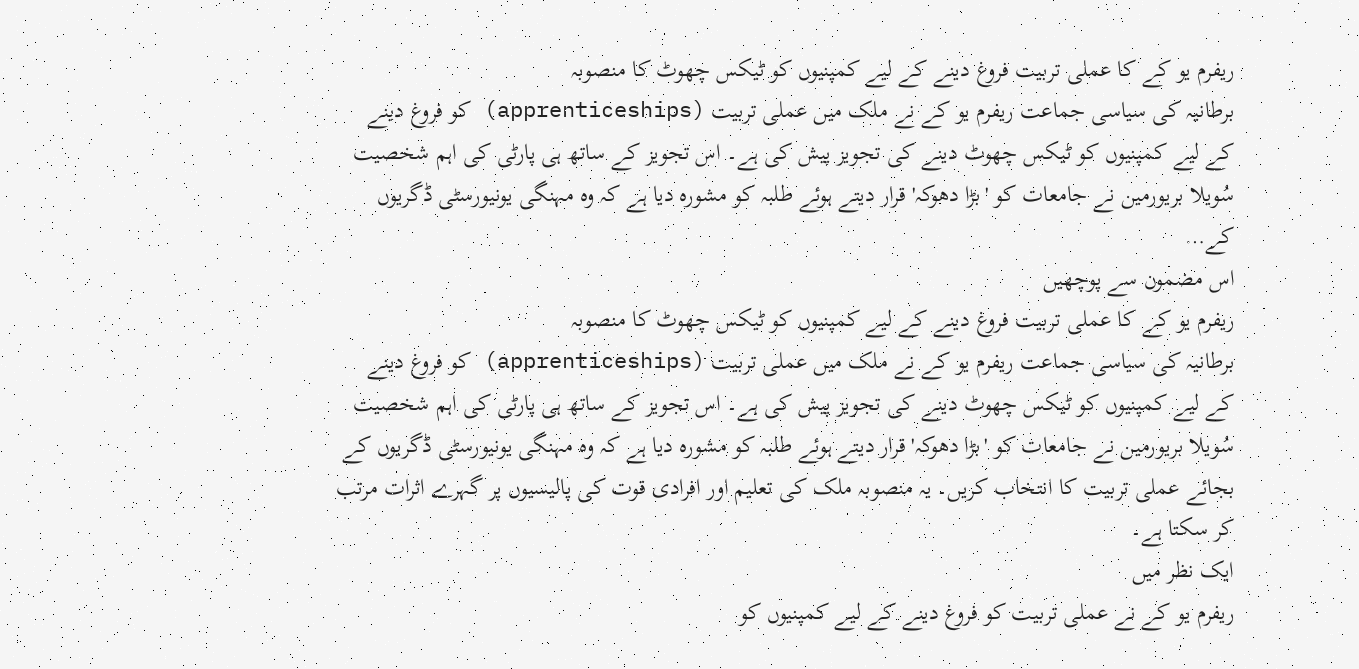ریفرم یو کے کا عملی تربیت فروغ دینے کے لیے کمپنیوں کو ٹیکس چھوٹ کا منصوبہ
برطانیہ کی سیاسی جماعت ریفرم یو کے نے ملک میں عملی تربیت (apprenticeships) کو فروغ دینے کے لیے کمپنیوں کو ٹیکس چھوٹ دینے کی تجویز پیش کی ہے۔ اس تجویز کے ساتھ ہی پارٹی کی اہم شخصیت سُویلا بریورمین نے جامعات کو 'بڑا دھوکہ' قرار دیتے ہوئے طلبہ کو مشورہ دیا ہے کہ وہ مہنگی یونیورسٹی ڈگریوں کے…
اس مضمون سے پوچھیں
ریفرم یو کے کا عملی تربیت فروغ دینے کے لیے کمپنیوں کو ٹیکس چھوٹ کا منصوبہ
برطانیہ کی سیاسی جماعت ریفرم یو کے نے ملک میں عملی تربیت (apprenticeships) کو فروغ دینے کے لیے کمپنیوں کو ٹیکس چھوٹ دینے کی تجویز پیش کی ہے۔ اس تجویز کے ساتھ ہی پارٹی کی اہم شخصیت سُویلا بریورمین نے جامعات کو 'بڑا دھوکہ' قرار دیتے ہوئے طلبہ کو مشورہ دیا ہے کہ وہ مہنگی یونیورسٹی ڈگریوں کے بجائے عملی تربیت کا انتخاب کریں۔ یہ منصوبہ ملک کی تعلیم اور افرادی قوت کی پالیسیوں پر گہرے اثرات مرتب کر سکتا ہے۔
ایک نظر میں
ریفرم یو کے نے عملی تربیت کو فروغ دینے کے لیے کمپنیوں کو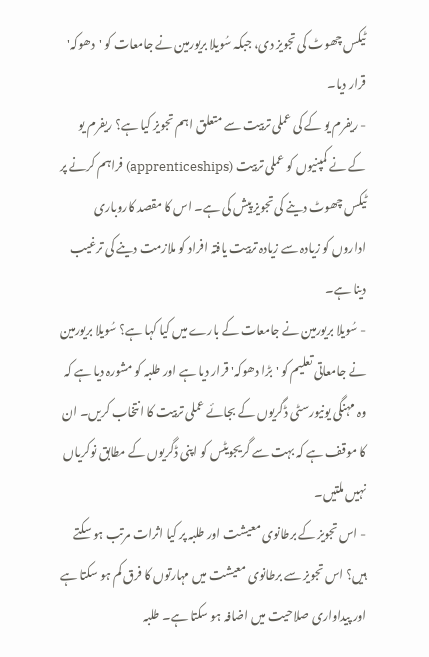ٹیکس چھوٹ کی تجویز دی، جبکہ سُویلا بریورمین نے جامعات کو 'دھوکہ' قرار دیا۔
- ریفرم یو کے کی عملی تربیت سے متعلق اہم تجویز کیا ہے؟ ریفرم یو کے نے کمپنیوں کو عملی تربیت (apprenticeships) فراہم کرنے پر ٹیکس چھوٹ دینے کی تجویز پیش کی ہے۔ اس کا مقصد کاروباری اداروں کو زیادہ سے زیادہ تربیت یافتہ افراد کو ملازمت دینے کی ترغیب دینا ہے۔
- سُویلا بریورمین نے جامعات کے بارے میں کیا کہا ہے؟ سُویلا بریورمین نے جامعاتی تعلیم کو 'بڑا دھوکہ' قرار دیا ہے اور طلبہ کو مشورہ دیا ہے کہ وہ مہنگی یونیورسٹی ڈگریوں کے بجائے عملی تربیت کا انتخاب کریں۔ ان کا موقف ہے کہ بہت سے گریجویٹس کو اپنی ڈگریوں کے مطابق نوکریاں نہیں ملتیں۔
- اس تجویز کے برطانوی معیشت اور طلبہ پر کیا اثرات مرتب ہو سکتے ہیں؟ اس تجویز سے برطانوی معیشت میں مہارتوں کا فرق کم ہو سکتا ہے اور پیداواری صلاحیت میں اضافہ ہو سکتا ہے۔ طلبہ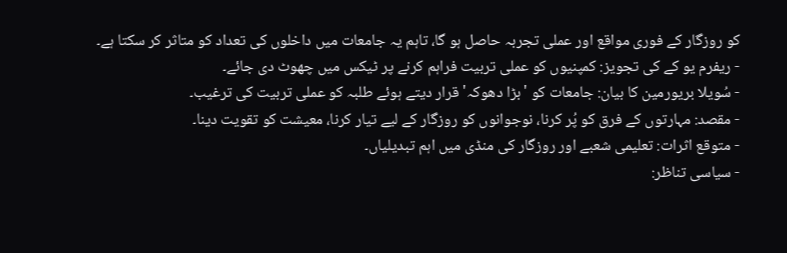کو روزگار کے فوری مواقع اور عملی تجربہ حاصل ہو گا، تاہم یہ جامعات میں داخلوں کی تعداد کو متاثر کر سکتا ہے۔
- ریفرم یو کے کی تجویز: کمپنیوں کو عملی تربیت فراہم کرنے پر ٹیکس میں چھوٹ دی جائے۔
- سُویلا بریورمین کا بیان: جامعات کو 'بڑا دھوکہ' قرار دیتے ہوئے طلبہ کو عملی تربیت کی ترغیب۔
- مقصد: مہارتوں کے فرق کو پُر کرنا، نوجوانوں کو روزگار کے لیے تیار کرنا، معیشت کو تقویت دینا۔
- متوقع اثرات: تعلیمی شعبے اور روزگار کی منڈی میں اہم تبدیلیاں۔
- سیاسی تناظر: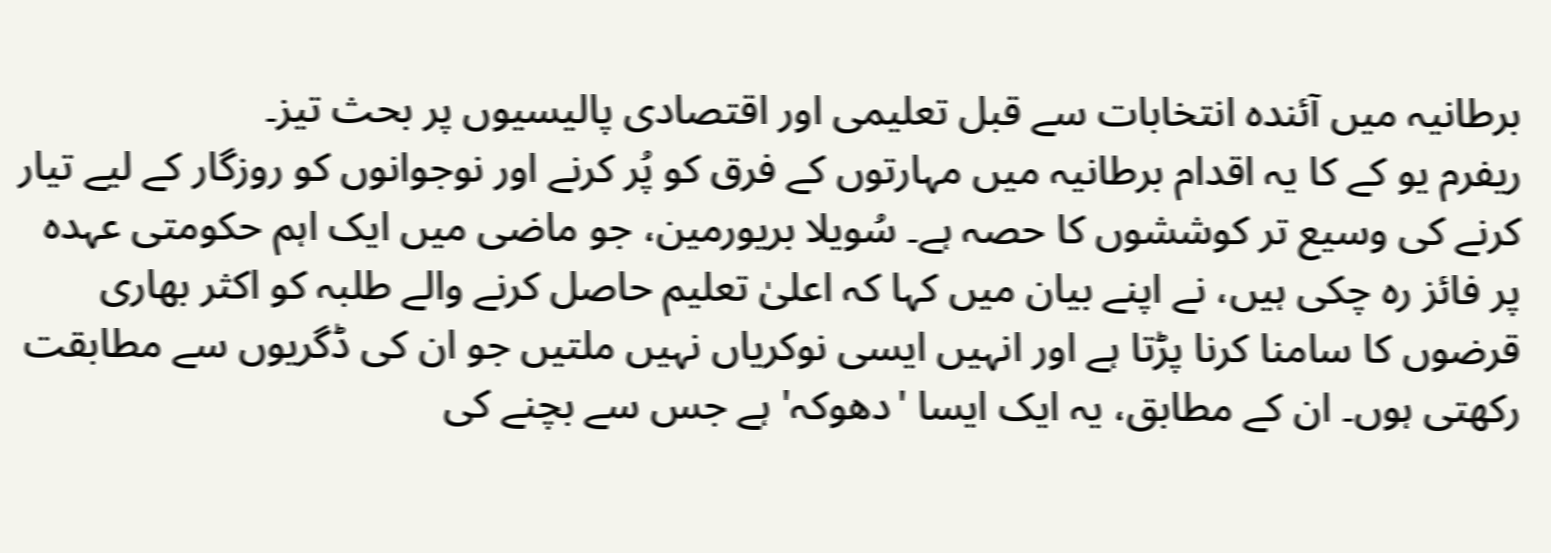برطانیہ میں آئندہ انتخابات سے قبل تعلیمی اور اقتصادی پالیسیوں پر بحث تیز۔
ریفرم یو کے کا یہ اقدام برطانیہ میں مہارتوں کے فرق کو پُر کرنے اور نوجوانوں کو روزگار کے لیے تیار کرنے کی وسیع تر کوششوں کا حصہ ہے۔ سُویلا بریورمین، جو ماضی میں ایک اہم حکومتی عہدہ پر فائز رہ چکی ہیں، نے اپنے بیان میں کہا کہ اعلیٰ تعلیم حاصل کرنے والے طلبہ کو اکثر بھاری قرضوں کا سامنا کرنا پڑتا ہے اور انہیں ایسی نوکریاں نہیں ملتیں جو ان کی ڈگریوں سے مطابقت رکھتی ہوں۔ ان کے مطابق، یہ ایک ایسا 'دھوکہ' ہے جس سے بچنے کی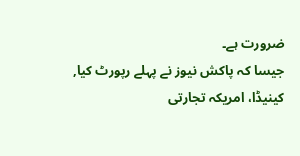ضرورت ہے۔
جیسا کہ پاکش نیوز نے پہلے رپورٹ کیا, کینیڈا، امریکہ تجارتی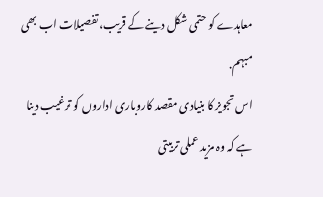معاہدے کو حتمی شکل دینے کے قریب، تفصیلات اب بھی مبہم.
اس تجویز کا بنیادی مقصد کاروباری اداروں کو ترغیب دینا ہے کہ وہ مزید عملی تربیتی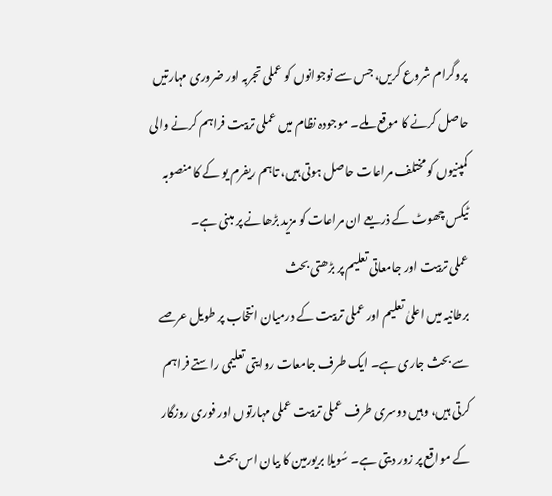پروگرام شروع کریں، جس سے نوجوانوں کو عملی تجربہ اور ضروری مہارتیں حاصل کرنے کا موقع ملے۔ موجودہ نظام میں عملی تربیت فراہم کرنے والی کمپنیوں کو مختلف مراعات حاصل ہوتی ہیں، تاہم ریفرم یو کے کا منصوبہ ٹیکس چھوٹ کے ذریعے ان مراعات کو مزید بڑھانے پر مبنی ہے۔
عملی تربیت اور جامعاتی تعلیم پر بڑھتی بحث
برطانیہ میں اعلیٰ تعلیم اور عملی تربیت کے درمیان انتخاب پر طویل عرصے سے بحث جاری ہے۔ ایک طرف جامعات روایتی تعلیمی راستے فراہم کرتی ہیں، وہیں دوسری طرف عملی تربیت عملی مہارتوں اور فوری روزگار کے مواقع پر زور دیتی ہے۔ سُویلا بریورمین کا بیان اس بحث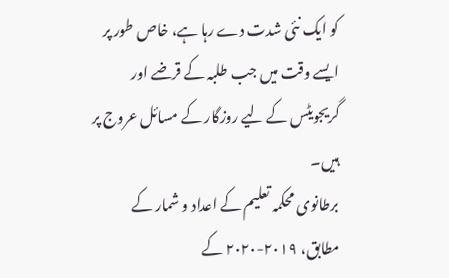کو ایک نئی شدت دے رہا ہے، خاص طور پر ایسے وقت میں جب طلبہ کے قرضے اور گریجویٹس کے لیے روزگار کے مسائل عروج پر ہیں۔
برطانوی محکمہ تعلیم کے اعداد و شمار کے مطابق، ۲۰۱۹-۲۰۲۰ کے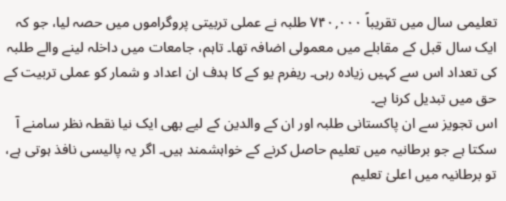تعلیمی سال میں تقریباً ۷۴۰,۰۰۰ طلبہ نے عملی تربیتی پروگراموں میں حصہ لیا، جو کہ ایک سال قبل کے مقابلے میں معمولی اضافہ تھا۔ تاہم، جامعات میں داخلہ لینے والے طلبہ کی تعداد اس سے کہیں زیادہ رہی۔ ریفرم یو کے کا ہدف ان اعداد و شمار کو عملی تربیت کے حق میں تبدیل کرنا ہے۔
اس تجویز سے ان پاکستانی طلبہ اور ان کے والدین کے لیے بھی ایک نیا نقطہ نظر سامنے آ سکتا ہے جو برطانیہ میں تعلیم حاصل کرنے کے خواہشمند ہیں۔ اگر یہ پالیسی نافذ ہوتی ہے، تو برطانیہ میں اعلیٰ تعلیم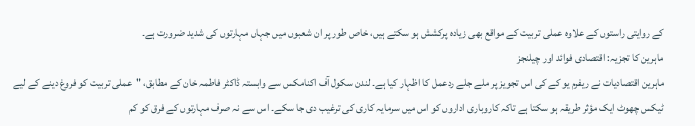کے روایتی راستوں کے علاوہ عملی تربیت کے مواقع بھی زیادہ پرکشش ہو سکتے ہیں، خاص طور پر ان شعبوں میں جہاں مہارتوں کی شدید ضرورت ہے۔
ماہرین کا تجزیہ: اقتصادی فوائد اور چیلنجز
ماہرین اقتصادیات نے ریفرم یو کے کی اس تجویز پر ملے جلے ردعمل کا اظہار کیا ہے۔ لندن سکول آف اکنامکس سے وابستہ ڈاکٹر فاطمہ خان کے مطابق، "عملی تربیت کو فروغ دینے کے لیے ٹیکس چھوٹ ایک مؤثر طریقہ ہو سکتا ہے تاکہ کاروباری اداروں کو اس میں سرمایہ کاری کی ترغیب دی جا سکے۔ اس سے نہ صرف مہارتوں کے فرق کو کم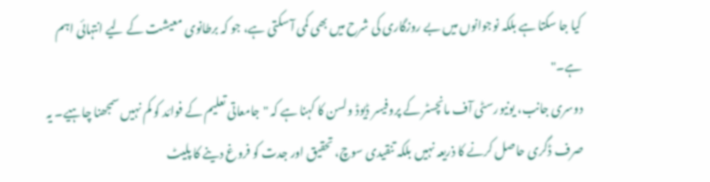کیا جا سکتا ہے بلکہ نوجوانوں میں بے روزگاری کی شرح میں بھی کمی آ سکتی ہے، جو کہ برطانوی معیشت کے لیے انتہائی اہم ہے۔"
دوسری جانب، یونیورسٹی آف مانچسٹر کے پروفیسر ڈیوڈ ولسن کا کہنا ہے کہ "جامعاتی تعلیم کے فوائد کو کم نہیں سمجھنا چاہیے۔ یہ صرف ڈگری حاصل کرنے کا ذریعہ نہیں بلکہ تنقیدی سوچ، تحقیق اور جدت کو فروغ دینے کا پلیٹ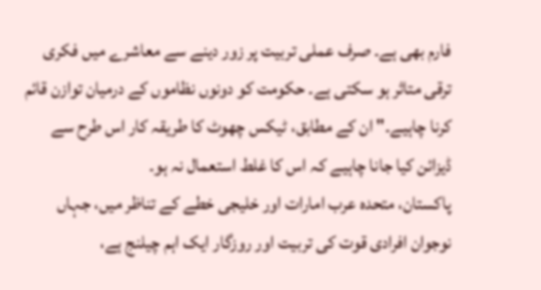فارم بھی ہے۔ صرف عملی تربیت پر زور دینے سے معاشرے میں فکری ترقی متاثر ہو سکتی ہے۔ حکومت کو دونوں نظاموں کے درمیان توازن قائم کرنا چاہیے۔" ان کے مطابق، ٹیکس چھوٹ کا طریقہ کار اس طرح سے ڈیزائن کیا جانا چاہیے کہ اس کا غلط استعمال نہ ہو۔
پاکستان، متحدہ عرب امارات اور خلیجی خطے کے تناظر میں، جہاں نوجوان افرادی قوت کی تربیت اور روزگار ایک اہم چیلنج ہے،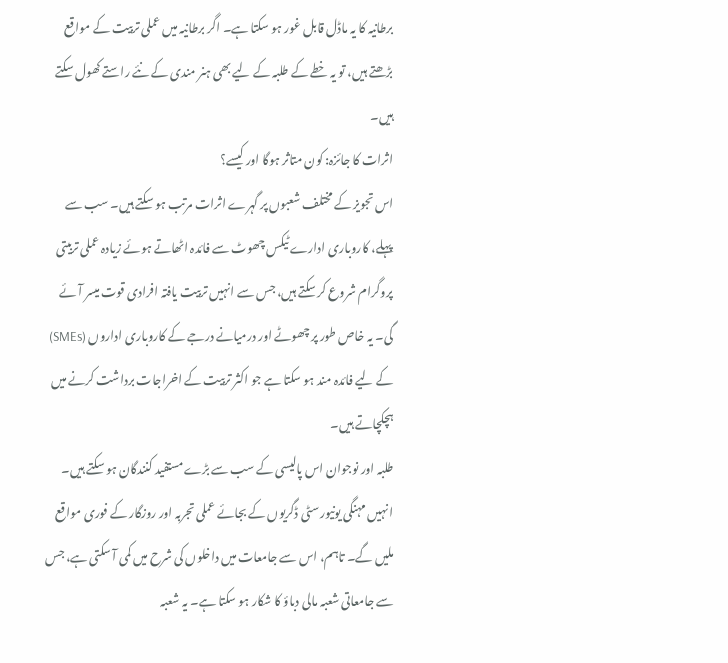برطانیہ کا یہ ماڈل قابل غور ہو سکتا ہے۔ اگر برطانیہ میں عملی تربیت کے مواقع بڑھتے ہیں، تو یہ خطے کے طلبہ کے لیے بھی ہنر مندی کے نئے راستے کھول سکتے ہیں۔
اثرات کا جائزہ: کون متاثر ہوگا اور کیسے؟
اس تجویز کے مختلف شعبوں پر گہرے اثرات مرتب ہو سکتے ہیں۔ سب سے پہلے، کاروباری ادارے ٹیکس چھوٹ سے فائدہ اٹھاتے ہوئے زیادہ عملی تربیتی پروگرام شروع کر سکتے ہیں، جس سے انہیں تربیت یافتہ افرادی قوت میسر آئے گی۔ یہ خاص طور پر چھوٹے اور درمیانے درجے کے کاروباری اداروں (SMEs) کے لیے فائدہ مند ہو سکتا ہے جو اکثر تربیت کے اخراجات برداشت کرنے میں ہچکچاتے ہیں۔
طلبہ اور نوجوان اس پالیسی کے سب سے بڑے مستفید کنندگان ہو سکتے ہیں۔ انہیں مہنگی یونیورسٹی ڈگریوں کے بجائے عملی تجربہ اور روزگار کے فوری مواقع ملیں گے۔ تاہم، اس سے جامعات میں داخلوں کی شرح میں کمی آ سکتی ہے، جس سے جامعاتی شعبہ مالی دباؤ کا شکار ہو سکتا ہے۔ یہ شعبہ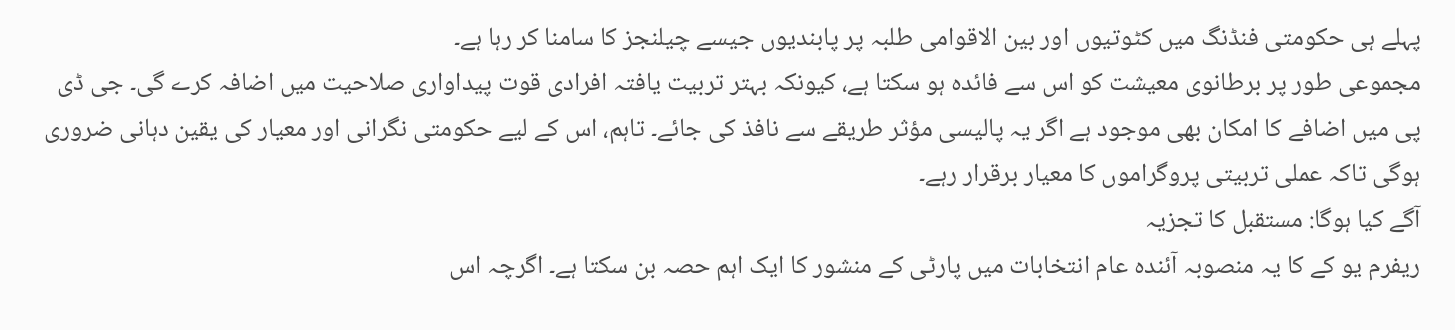پہلے ہی حکومتی فنڈنگ میں کٹوتیوں اور بین الاقوامی طلبہ پر پابندیوں جیسے چیلنجز کا سامنا کر رہا ہے۔
مجموعی طور پر برطانوی معیشت کو اس سے فائدہ ہو سکتا ہے، کیونکہ بہتر تربیت یافتہ افرادی قوت پیداواری صلاحیت میں اضافہ کرے گی۔ جی ڈی پی میں اضافے کا امکان بھی موجود ہے اگر یہ پالیسی مؤثر طریقے سے نافذ کی جائے۔ تاہم، اس کے لیے حکومتی نگرانی اور معیار کی یقین دہانی ضروری ہوگی تاکہ عملی تربیتی پروگراموں کا معیار برقرار رہے۔
آگے کیا ہوگا: مستقبل کا تجزیہ
ریفرم یو کے کا یہ منصوبہ آئندہ عام انتخابات میں پارٹی کے منشور کا ایک اہم حصہ بن سکتا ہے۔ اگرچہ اس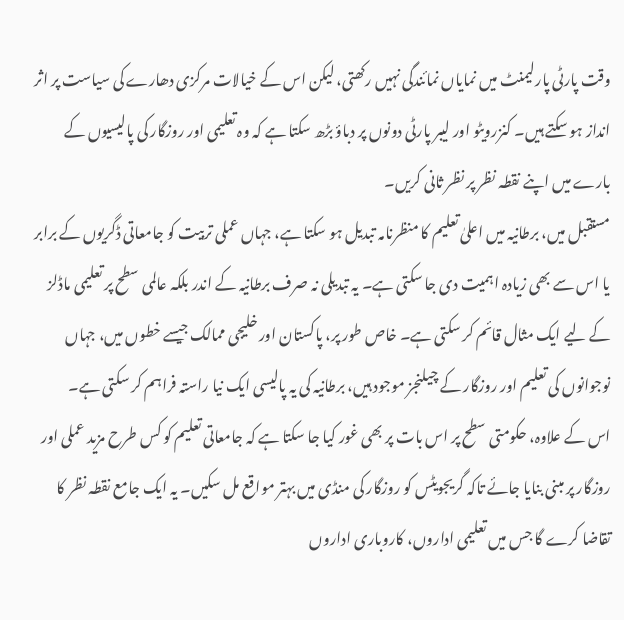وقت پارٹی پارلیمنٹ میں نمایاں نمائندگی نہیں رکھتی، لیکن اس کے خیالات مرکزی دھارے کی سیاست پر اثر انداز ہو سکتے ہیں۔ کنزرویٹو اور لیبر پارٹی دونوں پر دباؤ بڑھ سکتا ہے کہ وہ تعلیمی اور روزگار کی پالیسیوں کے بارے میں اپنے نقطہ نظر پر نظر ثانی کریں۔
مستقبل میں، برطانیہ میں اعلیٰ تعلیم کا منظرنامہ تبدیل ہو سکتا ہے، جہاں عملی تربیت کو جامعاتی ڈگریوں کے برابر یا اس سے بھی زیادہ اہمیت دی جا سکتی ہے۔ یہ تبدیلی نہ صرف برطانیہ کے اندر بلکہ عالمی سطح پر تعلیمی ماڈلز کے لیے ایک مثال قائم کر سکتی ہے۔ خاص طور پر، پاکستان اور خلیجی ممالک جیسے خطوں میں، جہاں نوجوانوں کی تعلیم اور روزگار کے چیلنجز موجود ہیں، برطانیہ کی یہ پالیسی ایک نیا راستہ فراہم کر سکتی ہے۔
اس کے علاوہ، حکومتی سطح پر اس بات پر بھی غور کیا جا سکتا ہے کہ جامعاتی تعلیم کو کس طرح مزید عملی اور روزگار پر مبنی بنایا جائے تاکہ گریجویٹس کو روزگار کی منڈی میں بہتر مواقع مل سکیں۔ یہ ایک جامع نقطہ نظر کا تقاضا کرے گا جس میں تعلیمی اداروں، کاروباری اداروں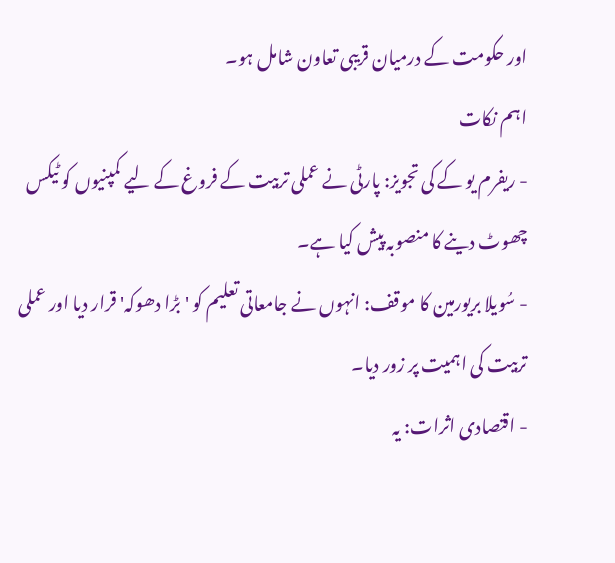اور حکومت کے درمیان قریبی تعاون شامل ہو۔
اہم نکات
- ریفرم یو کے کی تجویز: پارٹی نے عملی تربیت کے فروغ کے لیے کمپنیوں کو ٹیکس چھوٹ دینے کا منصوبہ پیش کیا ہے۔
- سُویلا بریورمین کا موقف: انہوں نے جامعاتی تعلیم کو 'بڑا دھوکہ' قرار دیا اور عملی تربیت کی اہمیت پر زور دیا۔
- اقتصادی اثرات: یہ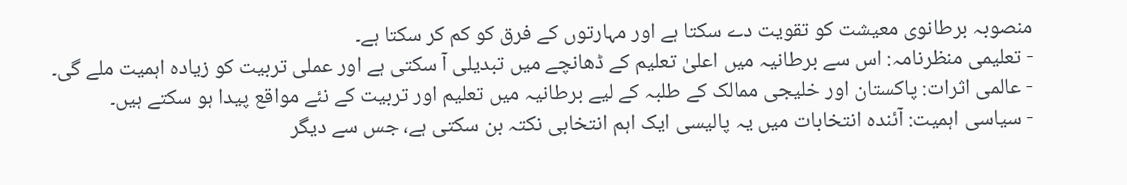منصوبہ برطانوی معیشت کو تقویت دے سکتا ہے اور مہارتوں کے فرق کو کم کر سکتا ہے۔
- تعلیمی منظرنامہ: اس سے برطانیہ میں اعلیٰ تعلیم کے ڈھانچے میں تبدیلی آ سکتی ہے اور عملی تربیت کو زیادہ اہمیت ملے گی۔
- عالمی اثرات: پاکستان اور خلیجی ممالک کے طلبہ کے لیے برطانیہ میں تعلیم اور تربیت کے نئے مواقع پیدا ہو سکتے ہیں۔
- سیاسی اہمیت: آئندہ انتخابات میں یہ پالیسی ایک اہم انتخابی نکتہ بن سکتی ہے، جس سے دیگر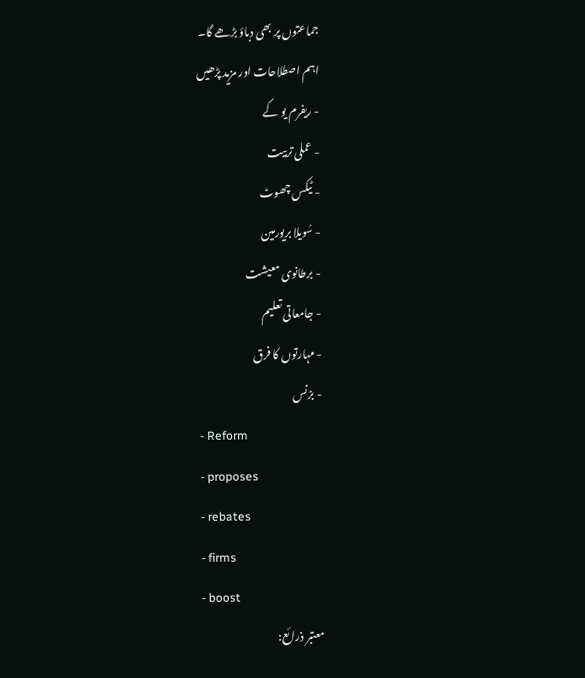جماعتوں پر بھی دباؤ بڑھے گا۔
اہم اصطلاحات اور مزید پڑھیں
- ریفرم یو کے
- عملی تربیت
- ٹیکس چھوٹ
- سُویلا بریورمین
- برطانوی معیشت
- جامعاتی تعلیم
- مہارتوں کا فرق
- بزنس
- Reform
- proposes
- rebates
- firms
- boost
معتبر ذرائع: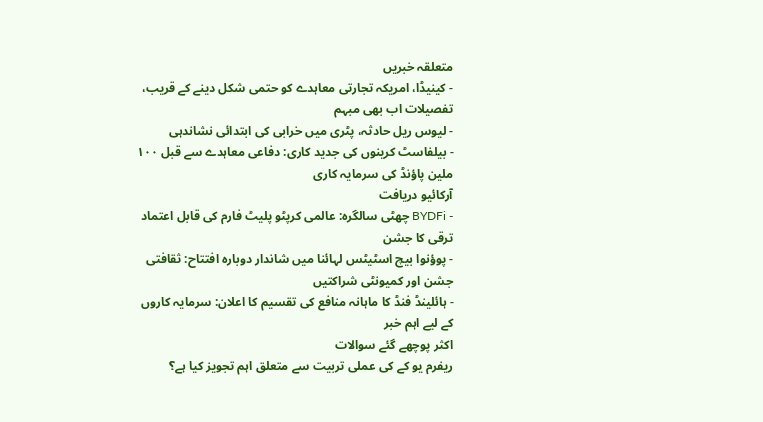متعلقہ خبریں
- کینیڈا، امریکہ تجارتی معاہدے کو حتمی شکل دینے کے قریب، تفصیلات اب بھی مبہم
- لیوس ریل حادثہ، پٹری میں خرابی کی ابتدائی نشاندہی
- بیلفاسٹ کرینوں کی جدید کاری: دفاعی معاہدے سے قبل ۱۰۰ ملین پاؤنڈ کی سرمایہ کاری
آرکائیو دریافت
- BYDFi چھٹی سالگرہ: عالمی کرپٹو پلیٹ فارم کی قابل اعتماد ترقی کا جشن
- پوؤنوا بیچ اسٹیٹس لہائنا میں شاندار دوبارہ افتتاح: ثقافتی جشن اور کمیونٹی شراکتیں
- ہائلینڈ فنڈ کا ماہانہ منافع کی تقسیم کا اعلان: سرمایہ کاروں کے لیے اہم خبر
اکثر پوچھے گئے سوالات
ریفرم یو کے کی عملی تربیت سے متعلق اہم تجویز کیا ہے؟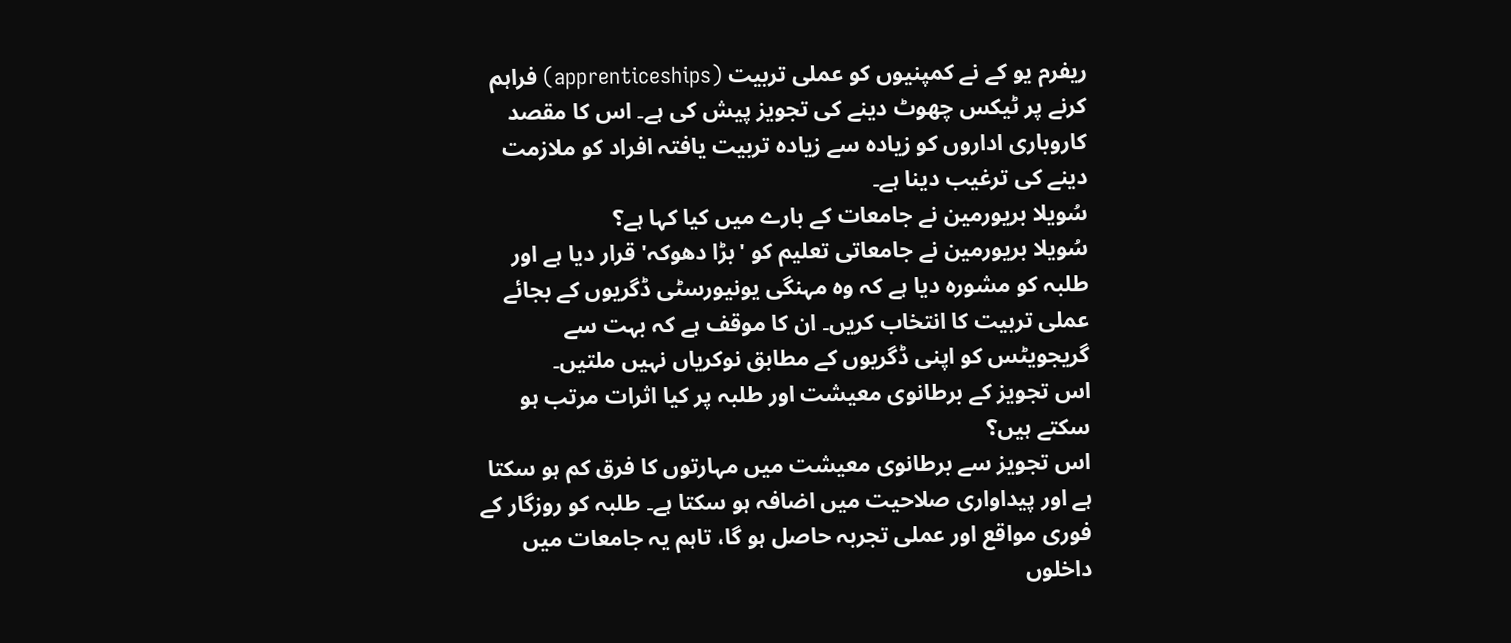ریفرم یو کے نے کمپنیوں کو عملی تربیت (apprenticeships) فراہم کرنے پر ٹیکس چھوٹ دینے کی تجویز پیش کی ہے۔ اس کا مقصد کاروباری اداروں کو زیادہ سے زیادہ تربیت یافتہ افراد کو ملازمت دینے کی ترغیب دینا ہے۔
سُویلا بریورمین نے جامعات کے بارے میں کیا کہا ہے؟
سُویلا بریورمین نے جامعاتی تعلیم کو 'بڑا دھوکہ' قرار دیا ہے اور طلبہ کو مشورہ دیا ہے کہ وہ مہنگی یونیورسٹی ڈگریوں کے بجائے عملی تربیت کا انتخاب کریں۔ ان کا موقف ہے کہ بہت سے گریجویٹس کو اپنی ڈگریوں کے مطابق نوکریاں نہیں ملتیں۔
اس تجویز کے برطانوی معیشت اور طلبہ پر کیا اثرات مرتب ہو سکتے ہیں؟
اس تجویز سے برطانوی معیشت میں مہارتوں کا فرق کم ہو سکتا ہے اور پیداواری صلاحیت میں اضافہ ہو سکتا ہے۔ طلبہ کو روزگار کے فوری مواقع اور عملی تجربہ حاصل ہو گا، تاہم یہ جامعات میں داخلوں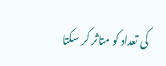کی تعداد کو متاثر کر سکتا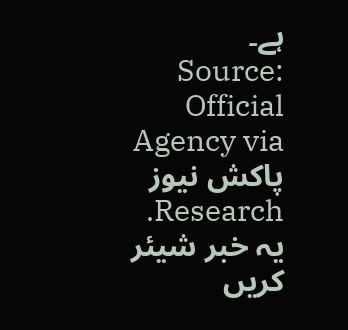ہے۔
Source: Official Agency via پاکش نیوز Research.
یہ خبر شیئر کریں